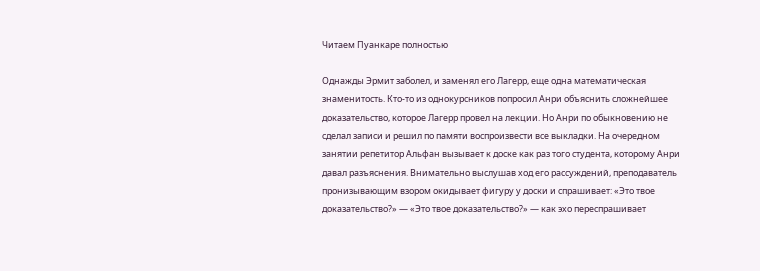Читаем Пуанкаре полностью

Однажды Эрмит заболел, и заменял его Лагерр, еще одна математическая знаменитость. Кто-то из однокурсников попросил Анри объяснить сложнейшее доказательство, которое Лагерр провел на лекции. Но Анри по обыкновению не сделал записи и решил по памяти воспроизвести все выкладки. На очередном занятии репетитор Альфан вызывает к доске как раз того студента, которому Анри давал разъяснения. Внимательно выслушав ход его рассуждений, преподаватель пронизывающим взором окидывает фигуру у доски и спрашивает: «Это твое доказательство?» — «Это твое доказательство?» — как эхо переспрашивает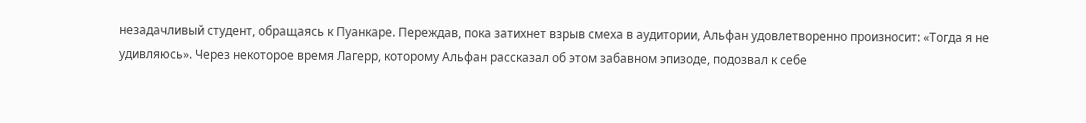незадачливый студент, обращаясь к Пуанкаре. Переждав, пока затихнет взрыв смеха в аудитории, Альфан удовлетворенно произносит: «Тогда я не удивляюсь». Через некоторое время Лагерр, которому Альфан рассказал об этом забавном эпизоде, подозвал к себе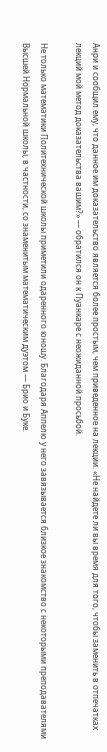Анри и сообщил ему, что данное им доказательство является более простым, чем приведенное на лекции. «Не найдете ли вы время для того, чтобы заменить в отпечатках лекций мой метод доказательства вашим?» — обратился он к Пуанкаре с неожиданной просьбой.

Не только математики Политехнической школы приметили одаренного юношу. Благодаря Аппелю у него завязывается близкое знакомство с некоторыми преподавателями Высшей Нормальной школы, в частности, со знаменитым математическим дуэтом — Брио и Буке.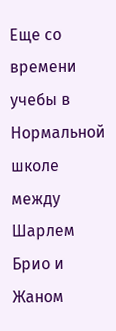Еще со времени учебы в Нормальной школе между Шарлем Брио и Жаном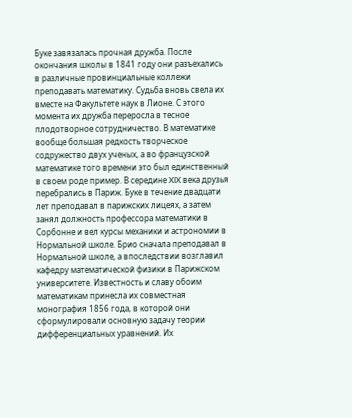Буке завязалась прочная дружба. После окончания школы в 1841 году они разъехались в различные провинциальные коллежи преподавать математику. Судьба вновь свела их вместе на Факультете наук в Лионе. С этого момента их дружба переросла в тесное плодотворное сотрудничество. В математике вообще большая редкость творческое содружество двух ученых, а во французской математике того времени это был единственный в своем роде пример. В середине XIX века друзья перебрались в Париж. Буке в течение двадцати лет преподавал в парижских лицеях, а затем занял должность профессора математики в Сорбонне и вел курсы механики и астрономии в Нормальной школе. Брио сначала преподавал в Нормальной школе, а впоследствии возглавил кафедру математической физики в Парижском университете. Известность и славу обоим математикам принесла их совместная монография 1856 года, в которой они сформулировали основную задачу теории дифференциальных уравнений. Их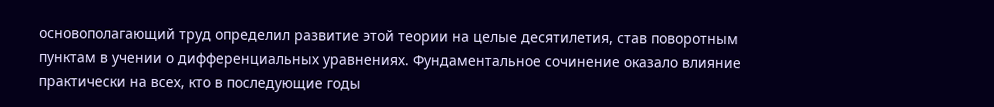основополагающий труд определил развитие этой теории на целые десятилетия, став поворотным пунктам в учении о дифференциальных уравнениях. Фундаментальное сочинение оказало влияние практически на всех, кто в последующие годы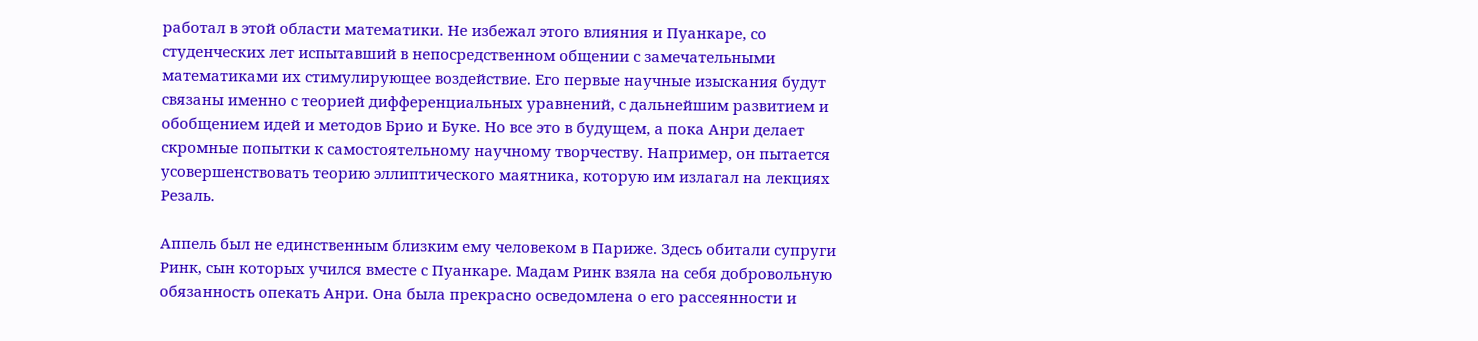работал в этой области математики. Не избежал этого влияния и Пуанкаре, со студенческих лет испытавший в непосредственном общении с замечательными математиками их стимулирующее воздействие. Его первые научные изыскания будут связаны именно с теорией дифференциальных уравнений, с дальнейшим развитием и обобщением идей и методов Брио и Буке. Но все это в будущем, а пока Анри делает скромные попытки к самостоятельному научному творчеству. Например, он пытается усовершенствовать теорию эллиптического маятника, которую им излагал на лекциях Резаль.

Аппель был не единственным близким ему человеком в Париже. Здесь обитали супруги Ринк, сын которых учился вместе с Пуанкаре. Мадам Ринк взяла на себя добровольную обязанность опекать Анри. Она была прекрасно осведомлена о его рассеянности и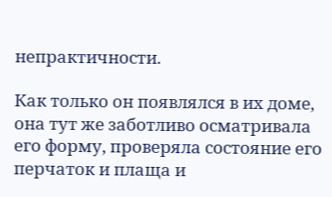непрактичности.

Как только он появлялся в их доме, она тут же заботливо осматривала его форму, проверяла состояние его перчаток и плаща и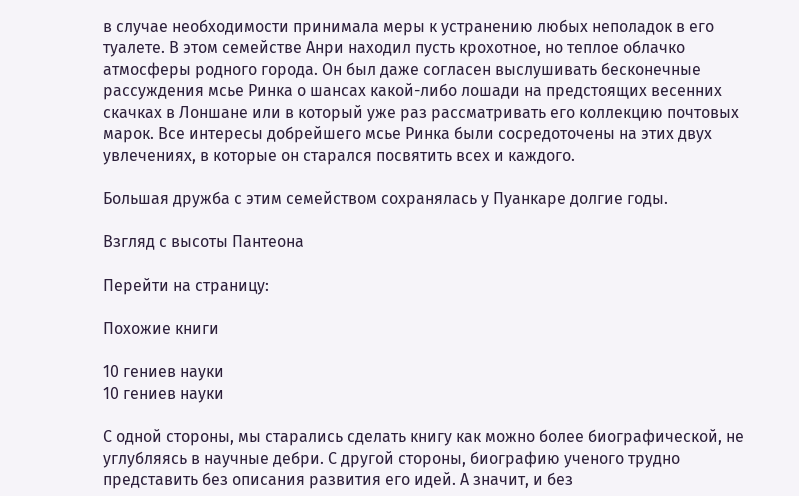в случае необходимости принимала меры к устранению любых неполадок в его туалете. В этом семействе Анри находил пусть крохотное, но теплое облачко атмосферы родного города. Он был даже согласен выслушивать бесконечные рассуждения мсье Ринка о шансах какой-либо лошади на предстоящих весенних скачках в Лоншане или в который уже раз рассматривать его коллекцию почтовых марок. Все интересы добрейшего мсье Ринка были сосредоточены на этих двух увлечениях, в которые он старался посвятить всех и каждого.

Большая дружба с этим семейством сохранялась у Пуанкаре долгие годы.

Взгляд с высоты Пантеона

Перейти на страницу:

Похожие книги

10 гениев науки
10 гениев науки

С одной стороны, мы старались сделать книгу как можно более биографической, не углубляясь в научные дебри. С другой стороны, биографию ученого трудно представить без описания развития его идей. А значит, и без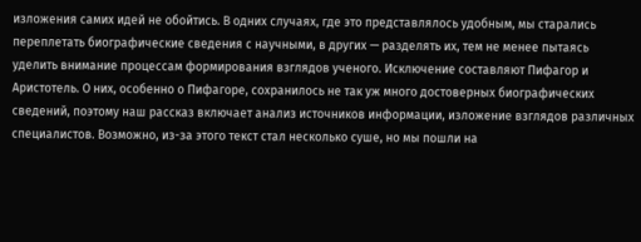изложения самих идей не обойтись. В одних случаях, где это представлялось удобным, мы старались переплетать биографические сведения с научными, в других — разделять их, тем не менее пытаясь уделить внимание процессам формирования взглядов ученого. Исключение составляют Пифагор и Аристотель. О них, особенно о Пифагоре, сохранилось не так уж много достоверных биографических сведений, поэтому наш рассказ включает анализ источников информации, изложение взглядов различных специалистов. Возможно, из-за этого текст стал несколько суше, но мы пошли на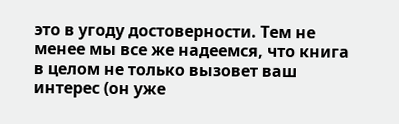это в угоду достоверности. Тем не менее мы все же надеемся, что книга в целом не только вызовет ваш интерес (он уже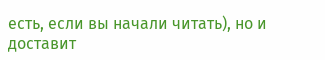есть, если вы начали читать), но и доставит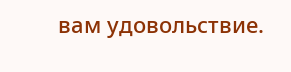вам удовольствие.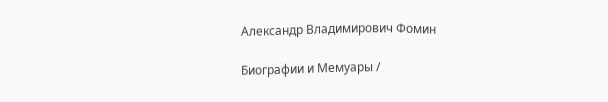Александр Владимирович Фомин

Биографии и Мемуары /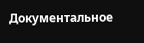Документальное